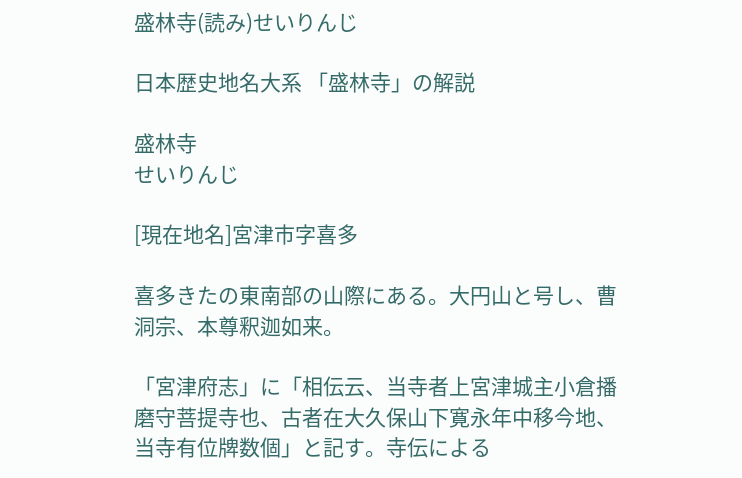盛林寺(読み)せいりんじ

日本歴史地名大系 「盛林寺」の解説

盛林寺
せいりんじ

[現在地名]宮津市字喜多

喜多きたの東南部の山際にある。大円山と号し、曹洞宗、本尊釈迦如来。

「宮津府志」に「相伝云、当寺者上宮津城主小倉播磨守菩提寺也、古者在大久保山下寛永年中移今地、当寺有位牌数個」と記す。寺伝による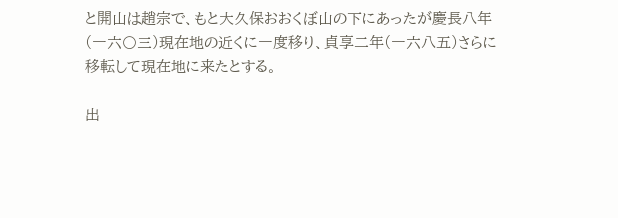と開山は趙宗で、もと大久保おおくぼ山の下にあったが慶長八年(一六〇三)現在地の近くに一度移り、貞享二年(一六八五)さらに移転して現在地に来たとする。

出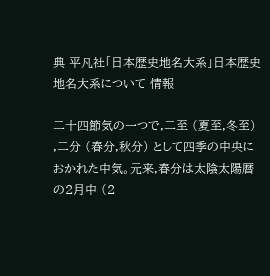典 平凡社「日本歴史地名大系」日本歴史地名大系について 情報

二十四節気の一つで,二至 (夏至,冬至) ,二分 (春分,秋分) として四季の中央におかれた中気。元来,春分は太陰太陽暦の2月中 (2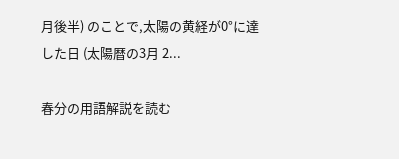月後半) のことで,太陽の黄経が0°に達した日 (太陽暦の3月 2...

春分の用語解説を読む